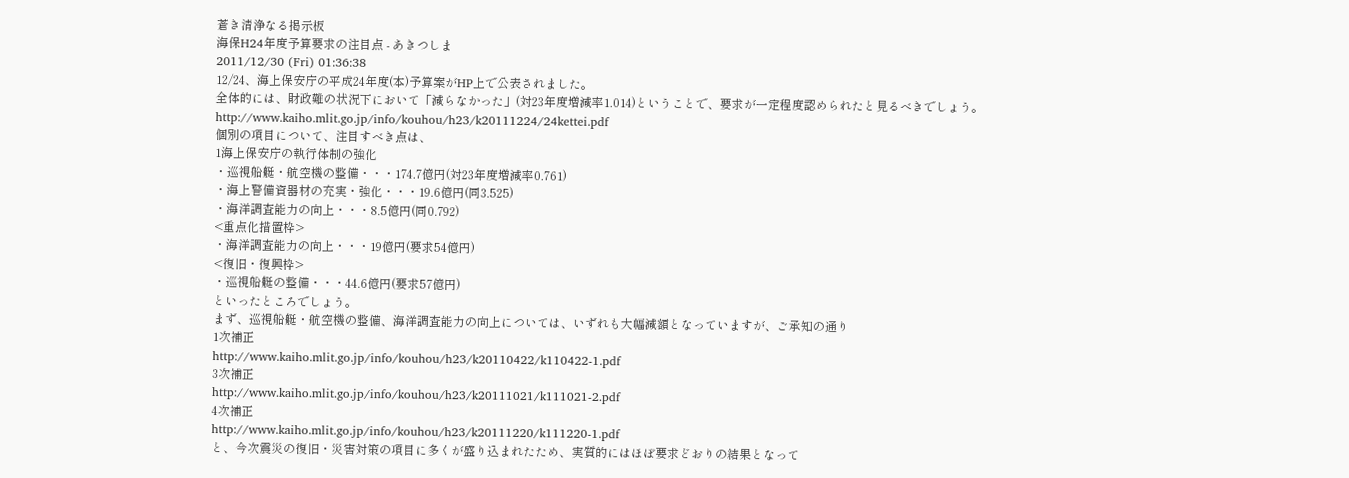蒼き清浄なる掲示板
海保H24年度予算要求の注目点 - あきつしま
2011/12/30 (Fri) 01:36:38
12/24、海上保安庁の平成24年度(本)予算案がHP上で公表されました。
全体的には、財政難の状況下において「減らなかった」(対23年度増減率1.014)ということで、要求が一定程度認められたと見るべきでしょう。
http://www.kaiho.mlit.go.jp/info/kouhou/h23/k20111224/24kettei.pdf
個別の項目について、注目すべき点は、
1海上保安庁の執行体制の強化
・巡視船艇・航空機の整備・・・174.7億円(対23年度増減率0.761)
・海上警備資器材の充実・強化・・・19.6億円(同3.525)
・海洋調査能力の向上・・・8.5億円(同0.792)
<重点化措置枠>
・海洋調査能力の向上・・・19億円(要求54億円)
<復旧・復興枠>
・巡視船艇の整備・・・44.6億円(要求57億円)
といったところでしょう。
まず、巡視船艇・航空機の整備、海洋調査能力の向上については、いずれも大幅減額となっていますが、ご承知の通り
1次補正
http://www.kaiho.mlit.go.jp/info/kouhou/h23/k20110422/k110422-1.pdf
3次補正
http://www.kaiho.mlit.go.jp/info/kouhou/h23/k20111021/k111021-2.pdf
4次補正
http://www.kaiho.mlit.go.jp/info/kouhou/h23/k20111220/k111220-1.pdf
と、今次震災の復旧・災害対策の項目に多くが盛り込まれたため、実質的にはほぼ要求どおりの結果となって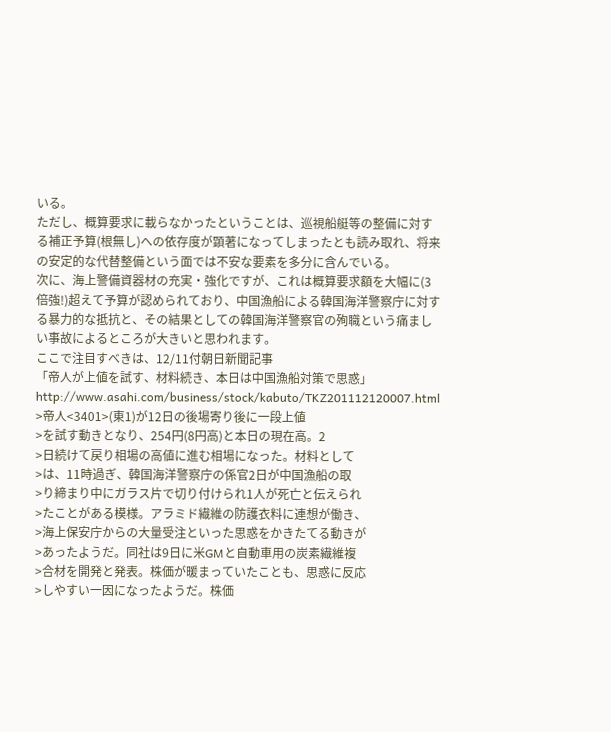いる。
ただし、概算要求に載らなかったということは、巡視船艇等の整備に対する補正予算(根無し)への依存度が顕著になってしまったとも読み取れ、将来の安定的な代替整備という面では不安な要素を多分に含んでいる。
次に、海上警備資器材の充実・強化ですが、これは概算要求額を大幅に(3倍強!)超えて予算が認められており、中国漁船による韓国海洋警察庁に対する暴力的な抵抗と、その結果としての韓国海洋警察官の殉職という痛ましい事故によるところが大きいと思われます。
ここで注目すべきは、12/11付朝日新聞記事
「帝人が上値を試す、材料続き、本日は中国漁船対策で思惑」
http://www.asahi.com/business/stock/kabuto/TKZ201112120007.html
>帝人<3401>(東1)が12日の後場寄り後に一段上値
>を試す動きとなり、254円(8円高)と本日の現在高。2
>日続けて戻り相場の高値に進む相場になった。材料として
>は、11時過ぎ、韓国海洋警察庁の係官2日が中国漁船の取
>り締まり中にガラス片で切り付けられ1人が死亡と伝えられ
>たことがある模様。アラミド繊維の防護衣料に連想が働き、
>海上保安庁からの大量受注といった思惑をかきたてる動きが
>あったようだ。同社は9日に米GMと自動車用の炭素繊維複
>合材を開発と発表。株価が暖まっていたことも、思惑に反応
>しやすい一因になったようだ。株価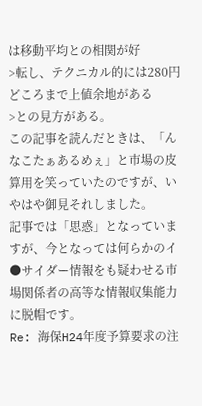は移動平均との相関が好
>転し、テクニカル的には280円どころまで上値余地がある
>との見方がある。
この記事を読んだときは、「んなこたぁあるめぇ」と市場の皮算用を笑っていたのですが、いやはや御見それしました。
記事では「思惑」となっていますが、今となっては何らかのイ●サイダー情報をも疑わせる市場関係者の高等な情報収集能力に脱帽です。
Re: 海保H24年度予算要求の注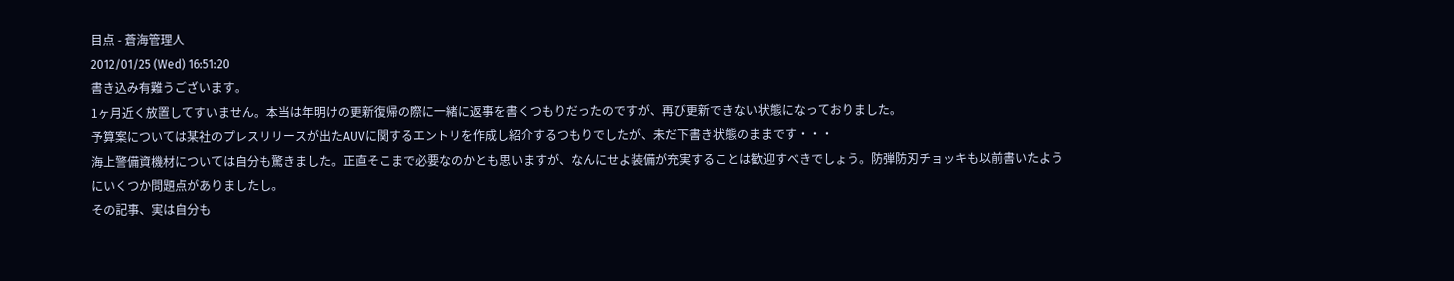目点 - 蒼海管理人
2012/01/25 (Wed) 16:51:20
書き込み有難うございます。
1ヶ月近く放置してすいません。本当は年明けの更新復帰の際に一緒に返事を書くつもりだったのですが、再び更新できない状態になっておりました。
予算案については某社のプレスリリースが出たAUVに関するエントリを作成し紹介するつもりでしたが、未だ下書き状態のままです・・・
海上警備資機材については自分も驚きました。正直そこまで必要なのかとも思いますが、なんにせよ装備が充実することは歓迎すべきでしょう。防弾防刃チョッキも以前書いたようにいくつか問題点がありましたし。
その記事、実は自分も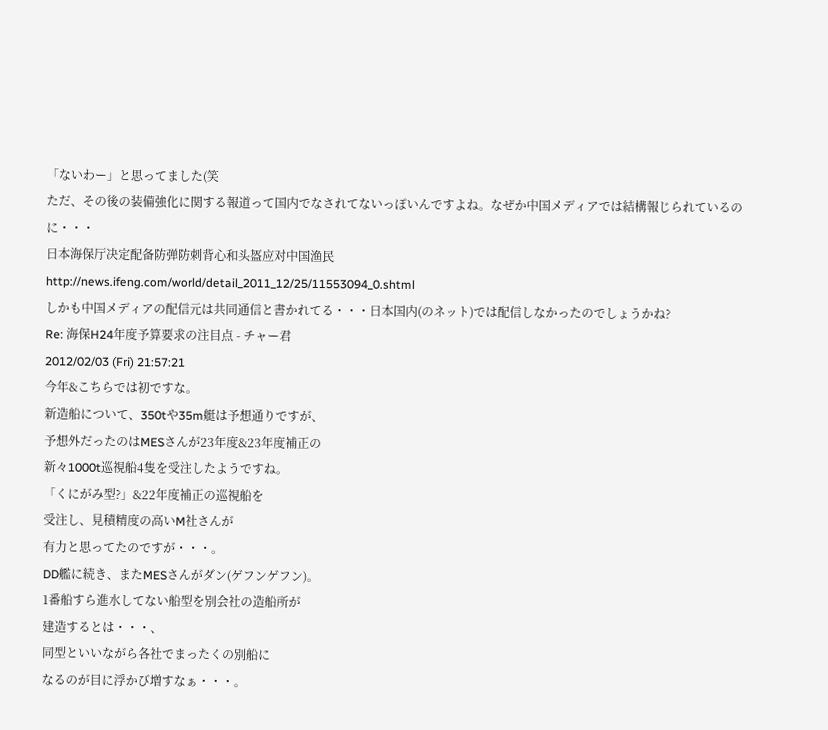「ないわー」と思ってました(笑
ただ、その後の装備強化に関する報道って国内でなされてないっぽいんですよね。なぜか中国メディアでは結構報じられているのに・・・
日本海保厅决定配备防弹防刺背心和头盔应对中国渔民
http://news.ifeng.com/world/detail_2011_12/25/11553094_0.shtml
しかも中国メディアの配信元は共同通信と書かれてる・・・日本国内(のネット)では配信しなかったのでしょうかね?
Re: 海保H24年度予算要求の注目点 - チャー君
2012/02/03 (Fri) 21:57:21
今年&こちらでは初ですな。
新造船について、350tや35m艇は予想通りですが、
予想外だったのはMESさんが23年度&23年度補正の
新々1000t巡視船4隻を受注したようですね。
「くにがみ型?」&22年度補正の巡視船を
受注し、見積精度の高いM社さんが
有力と思ってたのですが・・・。
DD艦に続き、またMESさんがダン(ゲフンゲフン)。
1番船すら進水してない船型を別会社の造船所が
建造するとは・・・、
同型といいながら各社でまったくの別船に
なるのが目に浮かび増すなぁ・・・。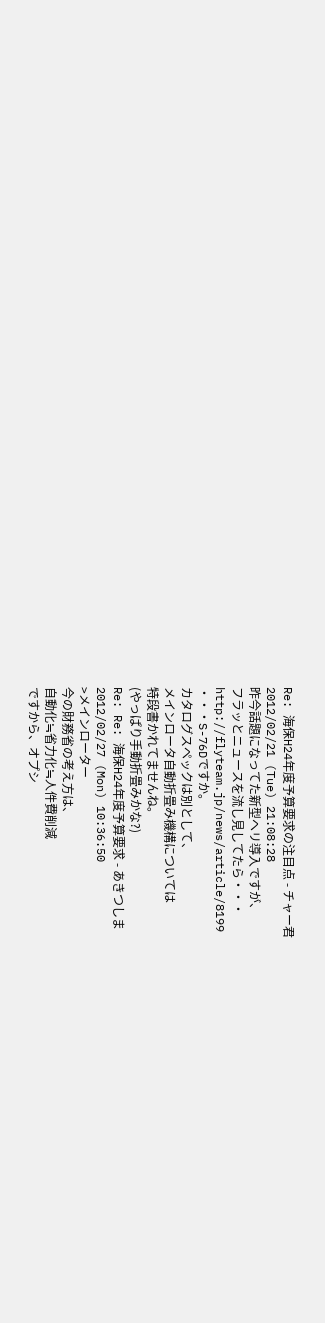Re: 海保H24年度予算要求の注目点 - チャー君
2012/02/21 (Tue) 21:08:28
昨今話題になってた新型ヘリ導入ですが、
フラッとニュースを流し見してたら・・・
http://flyteam.jp/news/article/8199
・・・S-76Dですか。
カタログスペックは別として、
メインロータ自動折畳み機構については
特段書かれてませんね。
(やっぱり手動折畳みかな?)
Re: Re: 海保H24年度予算要求 - あきつしま
2012/02/27 (Mon) 10:36:50
>メインローター
今の財務省の考え方は、
自動化≒省力化≒人件費削減
ですから、オプシ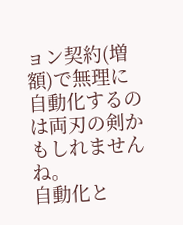ョン契約(増額)で無理に自動化するのは両刃の剣かもしれませんね。
自動化と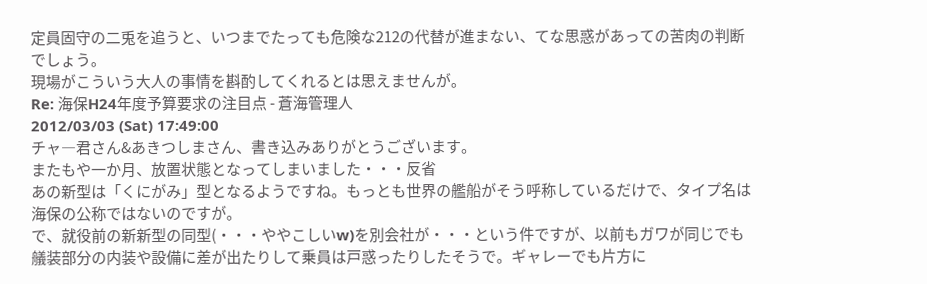定員固守の二兎を追うと、いつまでたっても危険な212の代替が進まない、てな思惑があっての苦肉の判断でしょう。
現場がこういう大人の事情を斟酌してくれるとは思えませんが。
Re: 海保H24年度予算要求の注目点 - 蒼海管理人
2012/03/03 (Sat) 17:49:00
チャ―君さん&あきつしまさん、書き込みありがとうございます。
またもや一か月、放置状態となってしまいました・・・反省
あの新型は「くにがみ」型となるようですね。もっとも世界の艦船がそう呼称しているだけで、タイプ名は海保の公称ではないのですが。
で、就役前の新新型の同型(・・・ややこしいw)を別会社が・・・という件ですが、以前もガワが同じでも艤装部分の内装や設備に差が出たりして乗員は戸惑ったりしたそうで。ギャレーでも片方に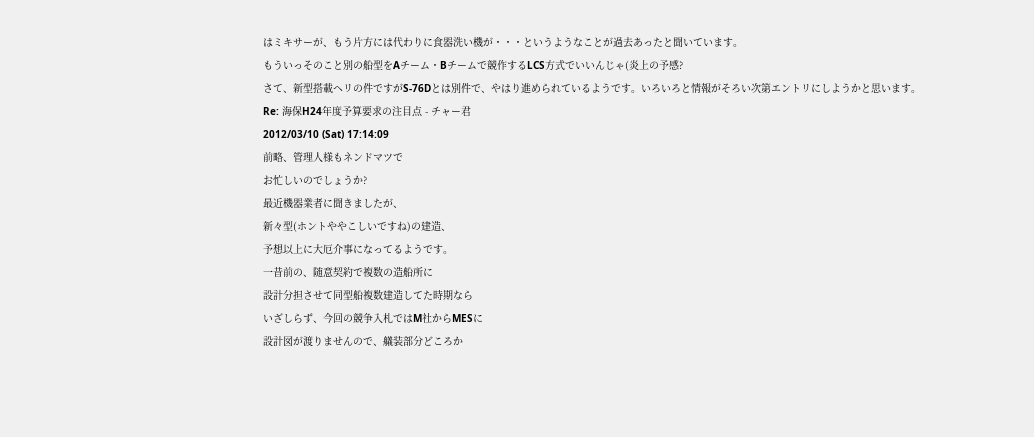はミキサーが、もう片方には代わりに食器洗い機が・・・というようなことが過去あったと聞いています。
もういっそのこと別の船型をAチーム・Bチームで競作するLCS方式でいいんじゃ(炎上の予感?
さて、新型搭載ヘリの件ですがS-76Dとは別件で、やはり進められているようです。いろいろと情報がそろい次第エントリにしようかと思います。
Re: 海保H24年度予算要求の注目点 - チャー君
2012/03/10 (Sat) 17:14:09
前略、管理人様もネンドマツで
お忙しいのでしょうか?
最近機器業者に聞きましたが、
新々型(ホントややこしいですね)の建造、
予想以上に大厄介事になってるようです。
一昔前の、随意契約で複数の造船所に
設計分担させて同型船複数建造してた時期なら
いざしらず、今回の競争入札ではM社からMESに
設計図が渡りませんので、艤装部分どころか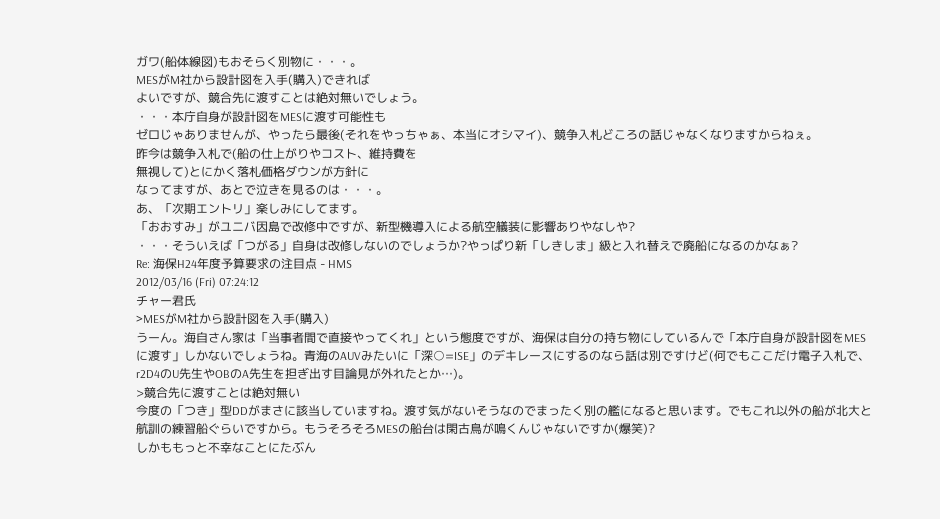ガワ(船体線図)もおそらく別物に・・・。
MESがM社から設計図を入手(購入)できれば
よいですが、競合先に渡すことは絶対無いでしょう。
・・・本庁自身が設計図をMESに渡す可能性も
ゼロじゃありませんが、やったら最後(それをやっちゃぁ、本当にオシマイ)、競争入札どころの話じゃなくなりますからねぇ。
昨今は競争入札で(船の仕上がりやコスト、維持費を
無視して)とにかく落札価格ダウンが方針に
なってますが、あとで泣きを見るのは・・・。
あ、「次期エントリ」楽しみにしてます。
「おおすみ」がユニバ因島で改修中ですが、新型機導入による航空艤装に影響ありやなしや?
・・・そういえば「つがる」自身は改修しないのでしょうか?やっぱり新「しきしま」級と入れ替えで廃船になるのかなぁ?
Re: 海保H24年度予算要求の注目点 - HMS
2012/03/16 (Fri) 07:24:12
チャー君氏
>MESがM社から設計図を入手(購入)
うーん。海自さん家は「当事者間で直接やってくれ」という態度ですが、海保は自分の持ち物にしているんで「本庁自身が設計図をMESに渡す」しかないでしょうね。青海のAUVみたいに「深○=ISE」のデキレースにするのなら話は別ですけど(何でもここだけ電子入札で、r2D4のU先生やOBのA先生を担ぎ出す目論見が外れたとか…)。
>競合先に渡すことは絶対無い
今度の「つき」型DDがまさに該当していますね。渡す気がないそうなのでまったく別の艦になると思います。でもこれ以外の船が北大と航訓の練習船ぐらいですから。もうそろそろMESの船台は閑古鳥が鳴くんじゃないですか(爆笑)?
しかももっと不幸なことにたぶん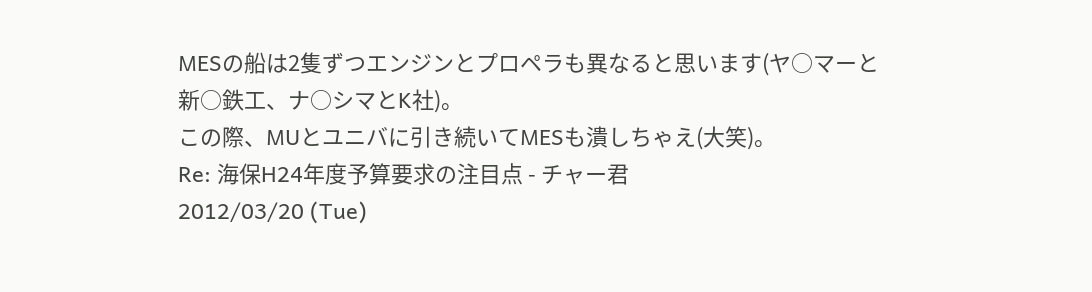MESの船は2隻ずつエンジンとプロペラも異なると思います(ヤ○マーと新○鉄工、ナ○シマとK社)。
この際、MUとユニバに引き続いてMESも潰しちゃえ(大笑)。
Re: 海保H24年度予算要求の注目点 - チャー君
2012/03/20 (Tue)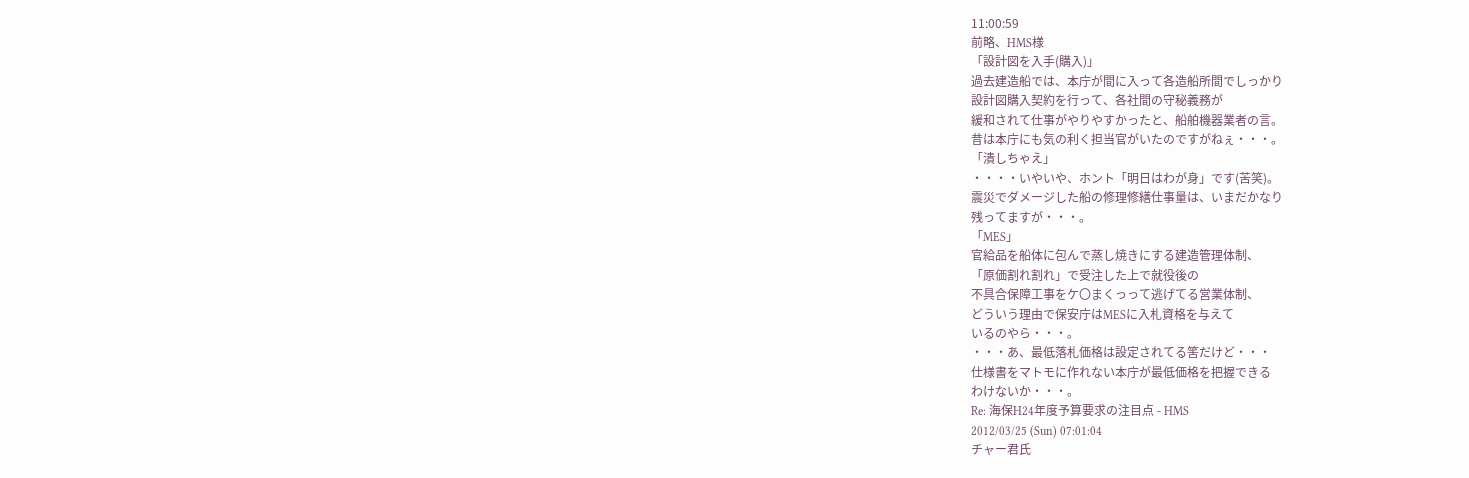11:00:59
前略、HMS様
「設計図を入手(購入)」
過去建造船では、本庁が間に入って各造船所間でしっかり
設計図購入契約を行って、各社間の守秘義務が
緩和されて仕事がやりやすかったと、船舶機器業者の言。
昔は本庁にも気の利く担当官がいたのですがねぇ・・・。
「潰しちゃえ」
・・・・いやいや、ホント「明日はわが身」です(苦笑)。
震災でダメージした船の修理修繕仕事量は、いまだかなり
残ってますが・・・。
「MES」
官給品を船体に包んで蒸し焼きにする建造管理体制、
「原価割れ割れ」で受注した上で就役後の
不具合保障工事をケ〇まくっって逃げてる営業体制、
どういう理由で保安庁はMESに入札資格を与えて
いるのやら・・・。
・・・あ、最低落札価格は設定されてる筈だけど・・・
仕様書をマトモに作れない本庁が最低価格を把握できる
わけないか・・・。
Re: 海保H24年度予算要求の注目点 - HMS
2012/03/25 (Sun) 07:01:04
チャー君氏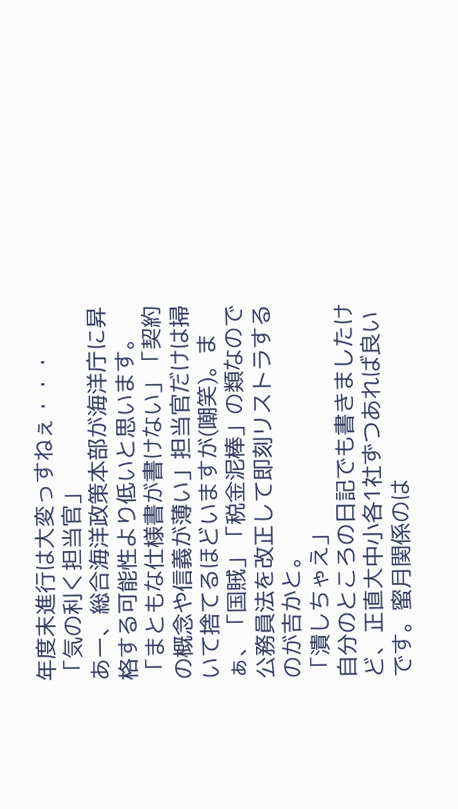年度末進行は大変っすねぇ・・・
「気の利く担当官」
あー、総合海洋政策本部が海洋庁に昇格する可能性より低いと思います。「まともな仕様書が書けない」「契約の概念や信義が薄い」担当官だけは掃いて捨てるほどいますが(嘲笑)。まぁ、「国賊」「税金泥棒」の類なので公務員法を改正して即刻リストラするのが吉かと。
「潰しちゃえ」
自分のところの日記でも書きましたけど、正直大中小各1社ずつあれば良いです。蜜月関係のは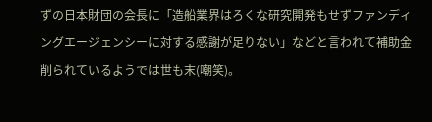ずの日本財団の会長に「造船業界はろくな研究開発もせずファンディングエージェンシーに対する感謝が足りない」などと言われて補助金削られているようでは世も末(嘲笑)。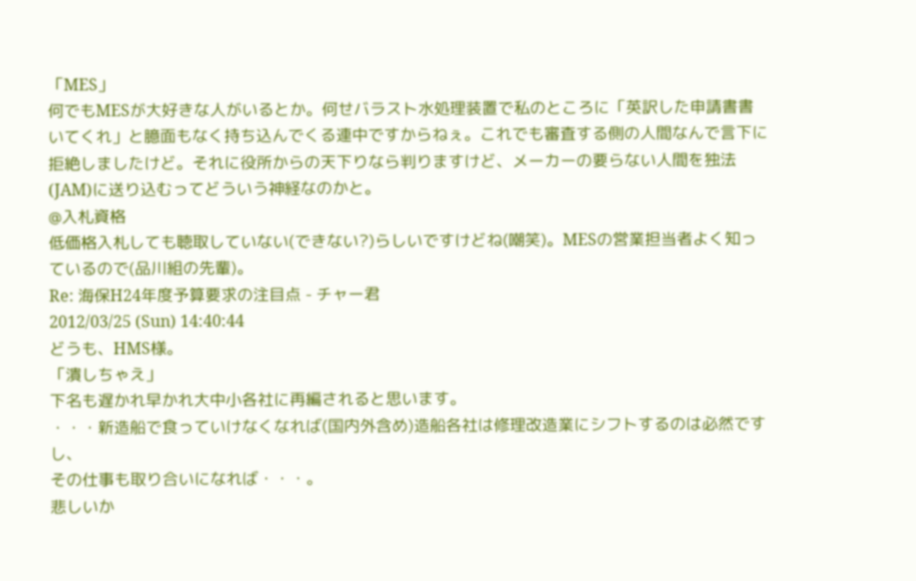「MES」
何でもMESが大好きな人がいるとか。何せバラスト水処理装置で私のところに「英訳した申請書書いてくれ」と臆面もなく持ち込んでくる連中ですからねぇ。これでも審査する側の人間なんで言下に拒絶しましたけど。それに役所からの天下りなら判りますけど、メーカーの要らない人間を独法(JAM)に送り込むってどういう神経なのかと。
@入札資格
低価格入札しても聴取していない(できない?)らしいですけどね(嘲笑)。MESの営業担当者よく知っているので(品川組の先輩)。
Re: 海保H24年度予算要求の注目点 - チャー君
2012/03/25 (Sun) 14:40:44
どうも、HMS様。
「潰しちゃえ」
下名も遅かれ早かれ大中小各社に再編されると思います。
・・・新造船で食っていけなくなれば(国内外含め)造船各社は修理改造業にシフトするのは必然ですし、
その仕事も取り合いになれば・・・。
悲しいか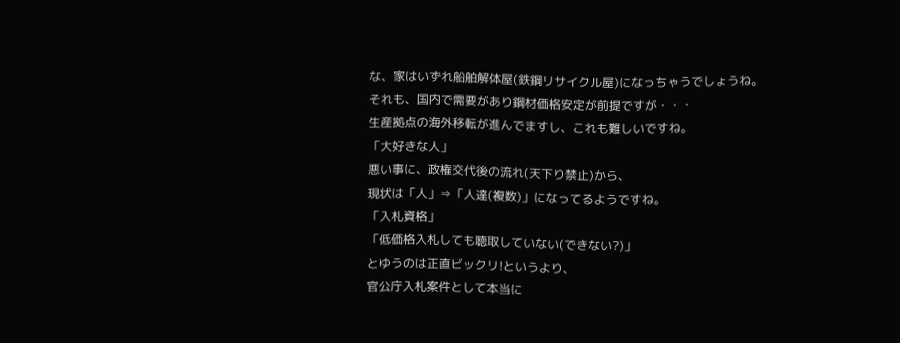な、家はいずれ船舶解体屋(鉄鋼リサイクル屋)になっちゃうでしょうね。
それも、国内で需要があり鋼材価格安定が前提ですが・・・
生産拠点の海外移転が進んでますし、これも難しいですね。
「大好きな人」
悪い事に、政権交代後の流れ(天下り禁止)から、
現状は「人」⇒「人達(複数)」になってるようですね。
「入札資格」
「低価格入札しても聴取していない(できない?)」
とゆうのは正直ビックリ!というより、
官公庁入札案件として本当に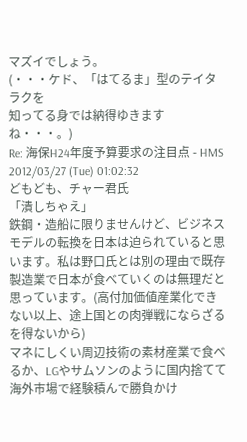マズイでしょう。
(・・・ケド、「はてるま」型のテイタラクを
知ってる身では納得ゆきますね・・・。)
Re: 海保H24年度予算要求の注目点 - HMS
2012/03/27 (Tue) 01:02:32
どもども、チャー君氏
「潰しちゃえ」
鉄鋼・造船に限りませんけど、ビジネスモデルの転換を日本は迫られていると思います。私は野口氏とは別の理由で既存製造業で日本が食べていくのは無理だと思っています。(高付加価値産業化できない以上、途上国との肉弾戦にならざるを得ないから)
マネにしくい周辺技術の素材産業で食べるか、LGやサムソンのように国内捨てて海外市場で経験積んで勝負かけ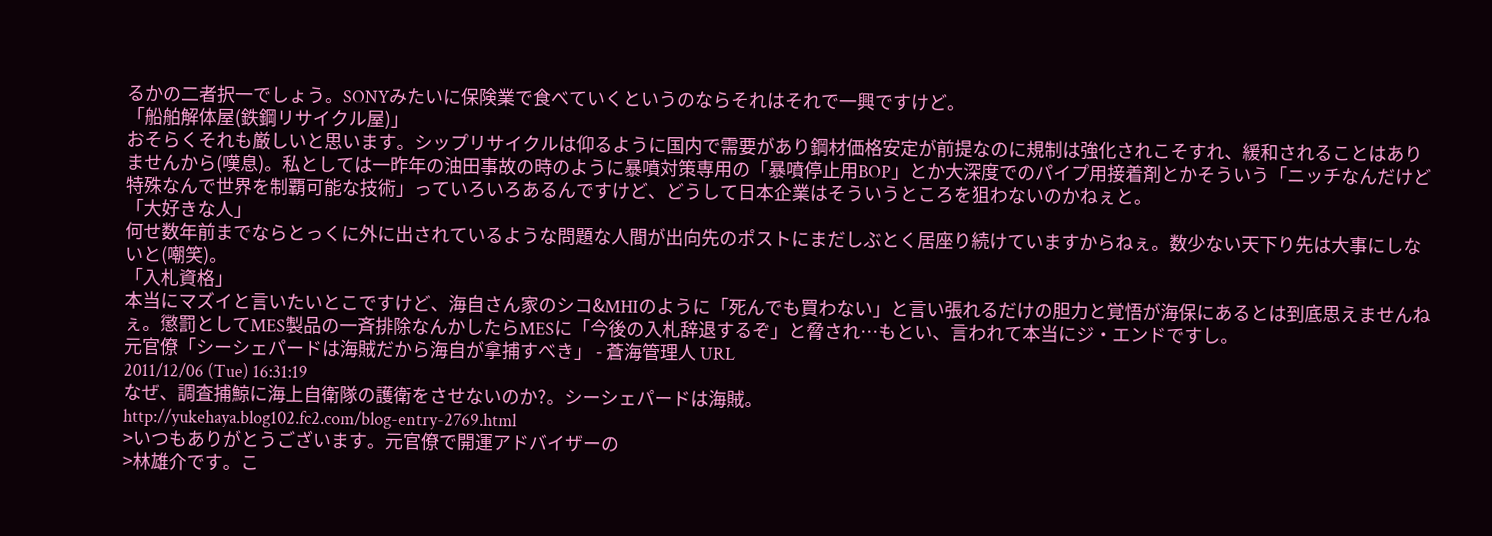るかの二者択一でしょう。SONYみたいに保険業で食べていくというのならそれはそれで一興ですけど。
「船舶解体屋(鉄鋼リサイクル屋)」
おそらくそれも厳しいと思います。シップリサイクルは仰るように国内で需要があり鋼材価格安定が前提なのに規制は強化されこそすれ、緩和されることはありませんから(嘆息)。私としては一昨年の油田事故の時のように暴噴対策専用の「暴噴停止用BOP」とか大深度でのパイプ用接着剤とかそういう「ニッチなんだけど特殊なんで世界を制覇可能な技術」っていろいろあるんですけど、どうして日本企業はそういうところを狙わないのかねぇと。
「大好きな人」
何せ数年前までならとっくに外に出されているような問題な人間が出向先のポストにまだしぶとく居座り続けていますからねぇ。数少ない天下り先は大事にしないと(嘲笑)。
「入札資格」
本当にマズイと言いたいとこですけど、海自さん家のシコ&MHIのように「死んでも買わない」と言い張れるだけの胆力と覚悟が海保にあるとは到底思えませんねぇ。懲罰としてMES製品の一斉排除なんかしたらMESに「今後の入札辞退するぞ」と脅され…もとい、言われて本当にジ・エンドですし。
元官僚「シーシェパードは海賊だから海自が拿捕すべき」 - 蒼海管理人 URL
2011/12/06 (Tue) 16:31:19
なぜ、調査捕鯨に海上自衛隊の護衛をさせないのか?。シーシェパードは海賊。
http://yukehaya.blog102.fc2.com/blog-entry-2769.html
>いつもありがとうございます。元官僚で開運アドバイザーの
>林雄介です。こ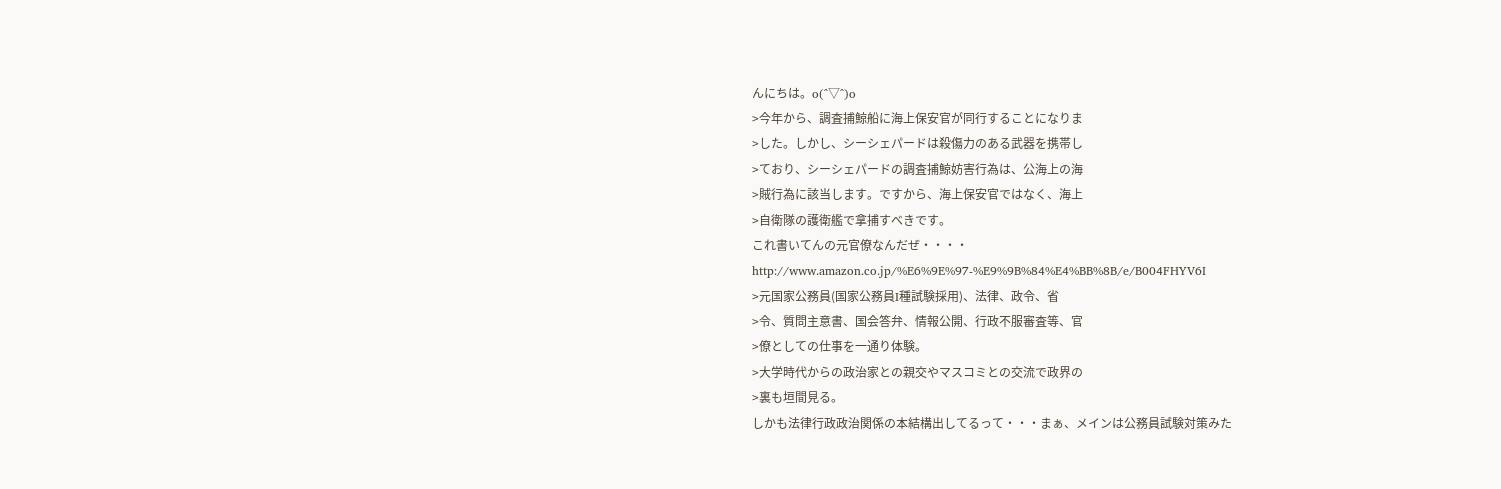んにちは。o(^▽^)o
>今年から、調査捕鯨船に海上保安官が同行することになりま
>した。しかし、シーシェパードは殺傷力のある武器を携帯し
>ており、シーシェパードの調査捕鯨妨害行為は、公海上の海
>賊行為に該当します。ですから、海上保安官ではなく、海上
>自衛隊の護衛艦で拿捕すべきです。
これ書いてんの元官僚なんだぜ・・・・
http://www.amazon.co.jp/%E6%9E%97-%E9%9B%84%E4%BB%8B/e/B004FHYV6I
>元国家公務員(国家公務員I種試験採用)、法律、政令、省
>令、質問主意書、国会答弁、情報公開、行政不服審査等、官
>僚としての仕事を一通り体験。
>大学時代からの政治家との親交やマスコミとの交流で政界の
>裏も垣間見る。
しかも法律行政政治関係の本結構出してるって・・・まぁ、メインは公務員試験対策みた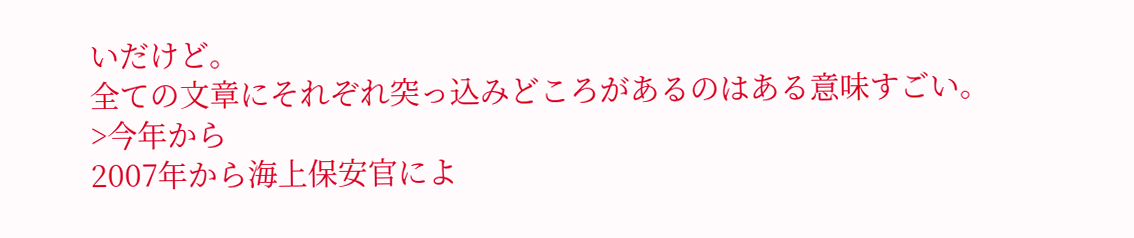いだけど。
全ての文章にそれぞれ突っ込みどころがあるのはある意味すごい。
>今年から
2007年から海上保安官によ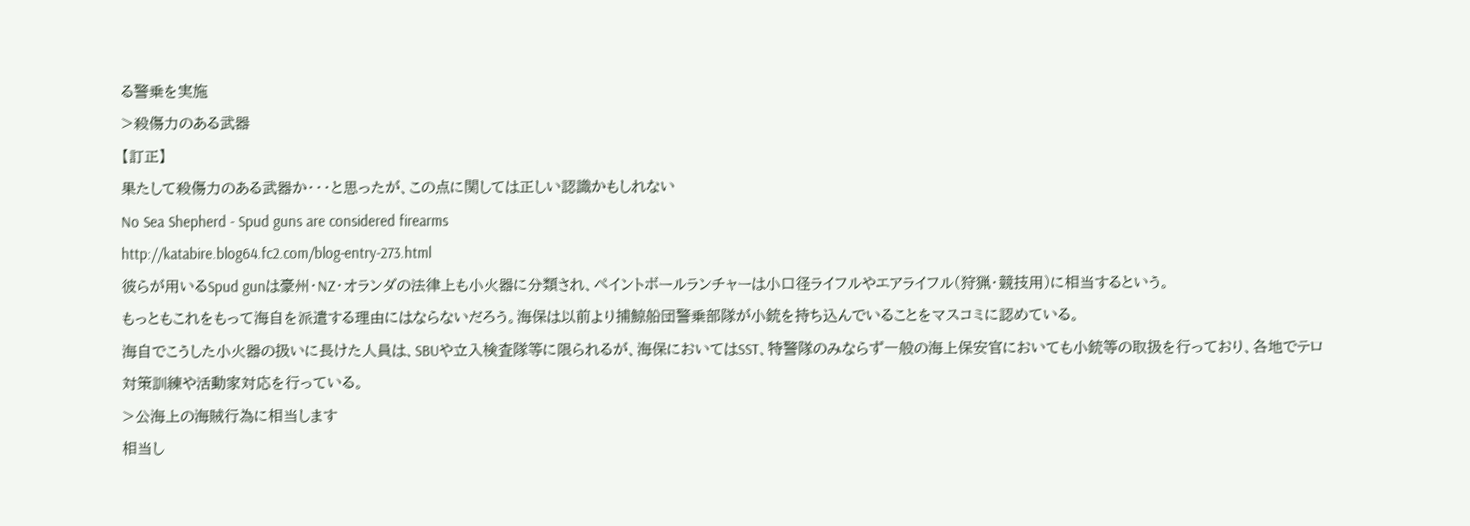る警乗を実施
>殺傷力のある武器
【訂正】
果たして殺傷力のある武器か・・・と思ったが、この点に関しては正しい認識かもしれない
No Sea Shepherd - Spud guns are considered firearms
http://katabire.blog64.fc2.com/blog-entry-273.html
彼らが用いるSpud gunは豪州・NZ・オランダの法律上も小火器に分類され、ペイントボールランチャーは小口径ライフルやエアライフル(狩猟・競技用)に相当するという。
もっともこれをもって海自を派遣する理由にはならないだろう。海保は以前より捕鯨船団警乗部隊が小銃を持ち込んでいることをマスコミに認めている。
海自でこうした小火器の扱いに長けた人員は、SBUや立入検査隊等に限られるが、海保においてはSST、特警隊のみならず一般の海上保安官においても小銃等の取扱を行っており、各地でテロ対策訓練や活動家対応を行っている。
>公海上の海賊行為に相当します
相当し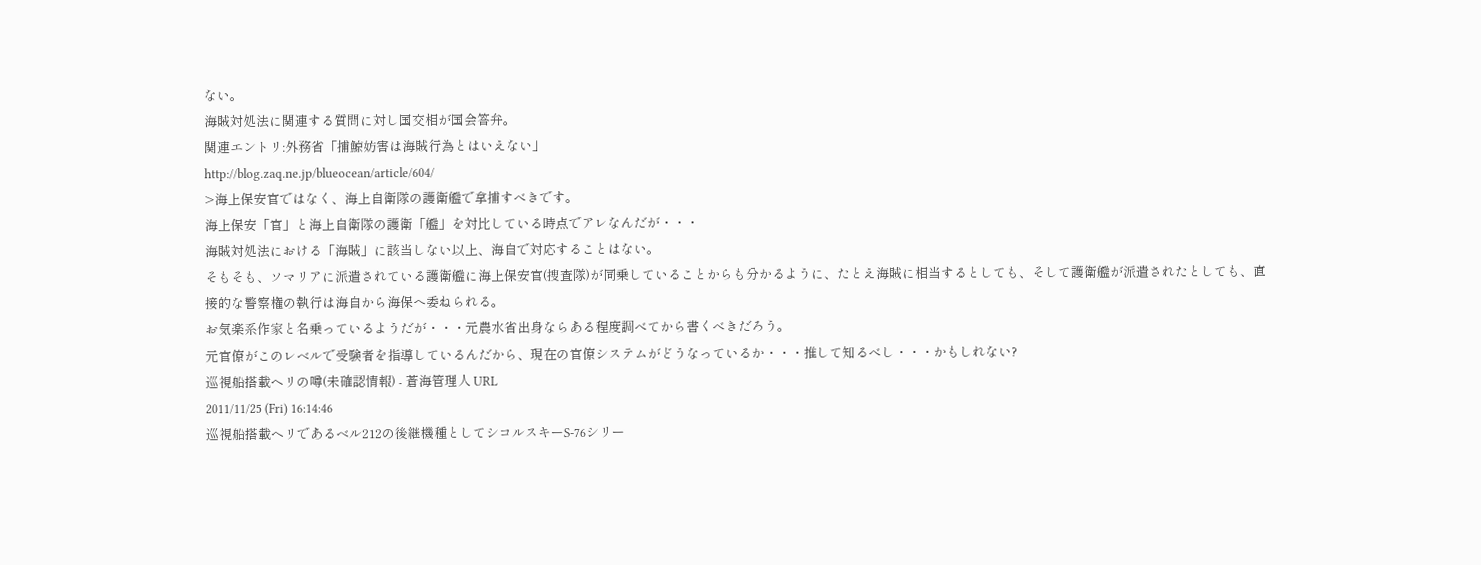ない。
海賊対処法に関連する質問に対し国交相が国会答弁。
関連エントリ:外務省「捕鯨妨害は海賊行為とはいえない」
http://blog.zaq.ne.jp/blueocean/article/604/
>海上保安官ではなく、海上自衛隊の護衛艦で拿捕すべきです。
海上保安「官」と海上自衛隊の護衛「艦」を対比している時点でアレなんだが・・・
海賊対処法における「海賊」に該当しない以上、海自で対応することはない。
そもそも、ソマリアに派遣されている護衛艦に海上保安官(捜査隊)が同乗していることからも分かるように、たとえ海賊に相当するとしても、そして護衛艦が派遣されたとしても、直接的な警察権の執行は海自から海保へ委ねられる。
お気楽系作家と名乗っているようだが・・・元農水省出身ならある程度調べてから書くべきだろう。
元官僚がこのレベルで受験者を指導しているんだから、現在の官僚システムがどうなっているか・・・推して知るべし・・・かもしれない?
巡視船搭載ヘリの噂(未確認情報) - 蒼海管理人 URL
2011/11/25 (Fri) 16:14:46
巡視船搭載ヘリであるベル212の後継機種としてシコルスキーS-76シリー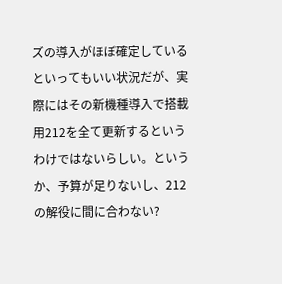ズの導入がほぼ確定しているといってもいい状況だが、実際にはその新機種導入で搭載用212を全て更新するというわけではないらしい。というか、予算が足りないし、212の解役に間に合わない?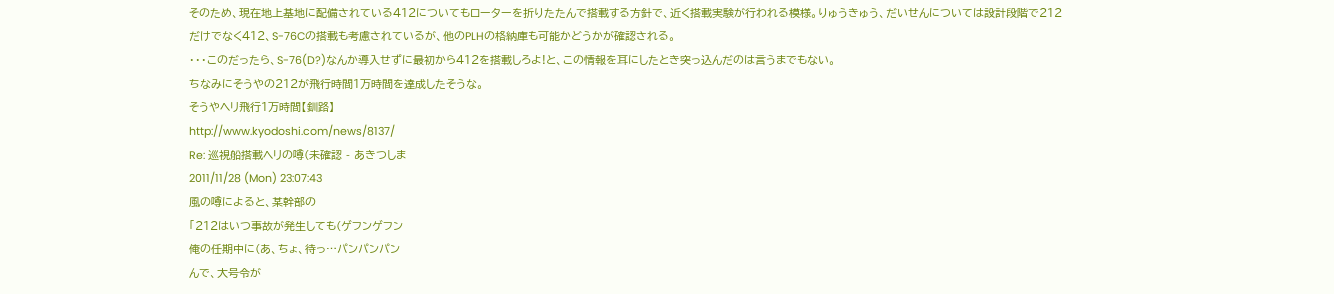そのため、現在地上基地に配備されている412についてもローターを折りたたんで搭載する方針で、近く搭載実験が行われる模様。りゅうきゅう、だいせんについては設計段階で212だけでなく412、S-76Cの搭載も考慮されているが、他のPLHの格納庫も可能かどうかが確認される。
・・・このだったら、S-76(D?)なんか導入せずに最初から412を搭載しろよ!と、この情報を耳にしたとき突っ込んだのは言うまでもない。
ちなみにそうやの212が飛行時間1万時間を達成したそうな。
そうやヘリ飛行1万時間【釧路】
http://www.kyodoshi.com/news/8137/
Re: 巡視船搭載ヘリの噂(未確認 - あきつしま
2011/11/28 (Mon) 23:07:43
風の噂によると、某幹部の
「212はいつ事故が発生しても(ゲフンゲフン
俺の任期中に(あ、ちょ、待っ…パンパンパン
んで、大号令が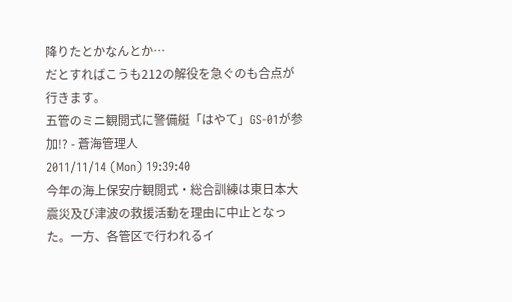降りたとかなんとか…
だとすればこうも212の解役を急ぐのも合点が行きます。
五管のミニ観閲式に警備艇「はやて」GS-01が参加!? - 蒼海管理人
2011/11/14 (Mon) 19:39:40
今年の海上保安庁観閲式・総合訓練は東日本大震災及び津波の救援活動を理由に中止となった。一方、各管区で行われるイ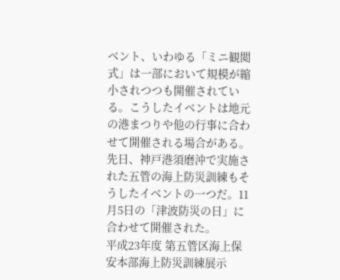ベント、いわゆる「ミニ観閲式」は一部において規模が縮小されつつも開催されている。こうしたイベントは地元の港まつりや他の行事に合わせて開催される場合がある。
先日、神戸港須磨沖で実施された五管の海上防災訓練もそうしたイベントの一つだ。11月5日の「津波防災の日」に合わせて開催された。
平成23年度 第五管区海上保安本部海上防災訓練展示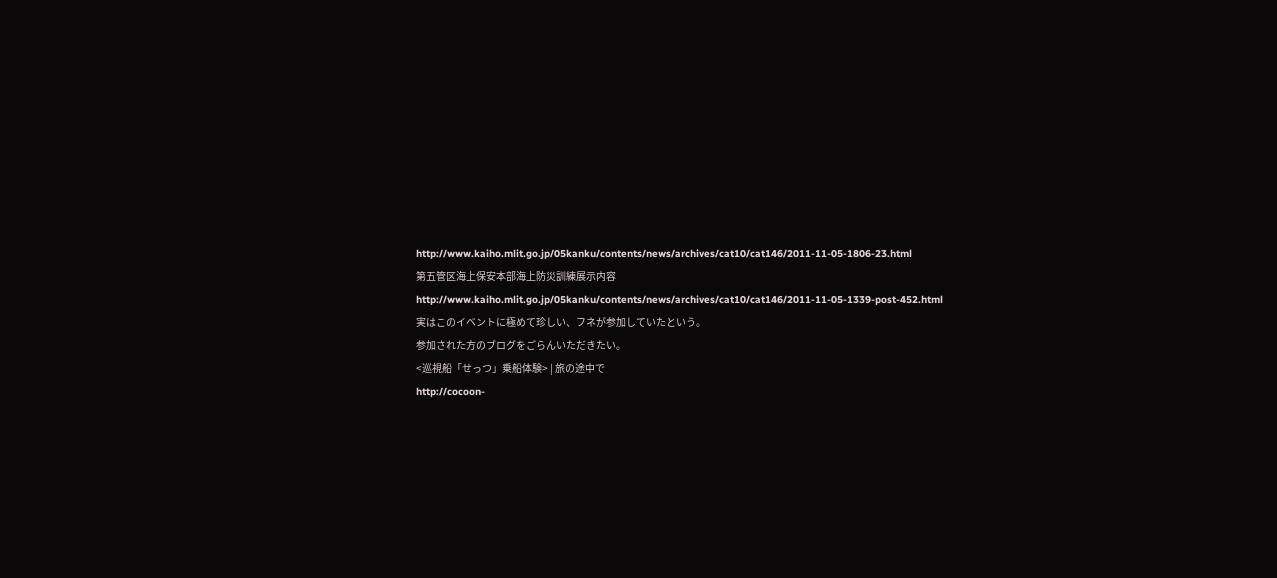http://www.kaiho.mlit.go.jp/05kanku/contents/news/archives/cat10/cat146/2011-11-05-1806-23.html
第五管区海上保安本部海上防災訓練展示内容
http://www.kaiho.mlit.go.jp/05kanku/contents/news/archives/cat10/cat146/2011-11-05-1339-post-452.html
実はこのイベントに極めて珍しい、フネが参加していたという。
参加された方のブログをごらんいただきたい。
<巡視船「せっつ」乗船体験> | 旅の途中で
http://cocoon-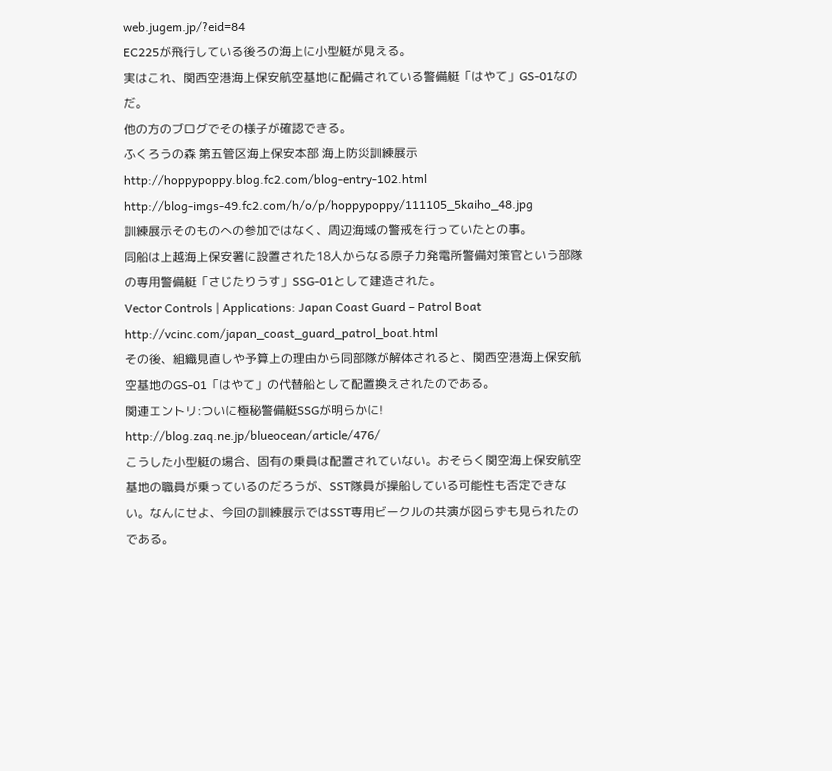web.jugem.jp/?eid=84
EC225が飛行している後ろの海上に小型艇が見える。
実はこれ、関西空港海上保安航空基地に配備されている警備艇「はやて」GS-01なのだ。
他の方のブログでその様子が確認できる。
ふくろうの森 第五管区海上保安本部 海上防災訓練展示
http://hoppypoppy.blog.fc2.com/blog-entry-102.html
http://blog-imgs-49.fc2.com/h/o/p/hoppypoppy/111105_5kaiho_48.jpg
訓練展示そのものへの参加ではなく、周辺海域の警戒を行っていたとの事。
同船は上越海上保安署に設置された18人からなる原子力発電所警備対策官という部隊の専用警備艇「さじたりうす」SSG-01として建造された。
Vector Controls | Applications: Japan Coast Guard – Patrol Boat
http://vcinc.com/japan_coast_guard_patrol_boat.html
その後、組織見直しや予算上の理由から同部隊が解体されると、関西空港海上保安航空基地のGS-01「はやて」の代替船として配置換えされたのである。
関連エントリ:ついに極秘警備艇SSGが明らかに!
http://blog.zaq.ne.jp/blueocean/article/476/
こうした小型艇の場合、固有の乗員は配置されていない。おそらく関空海上保安航空基地の職員が乗っているのだろうが、SST隊員が操船している可能性も否定できない。なんにせよ、今回の訓練展示ではSST専用ビークルの共演が図らずも見られたのである。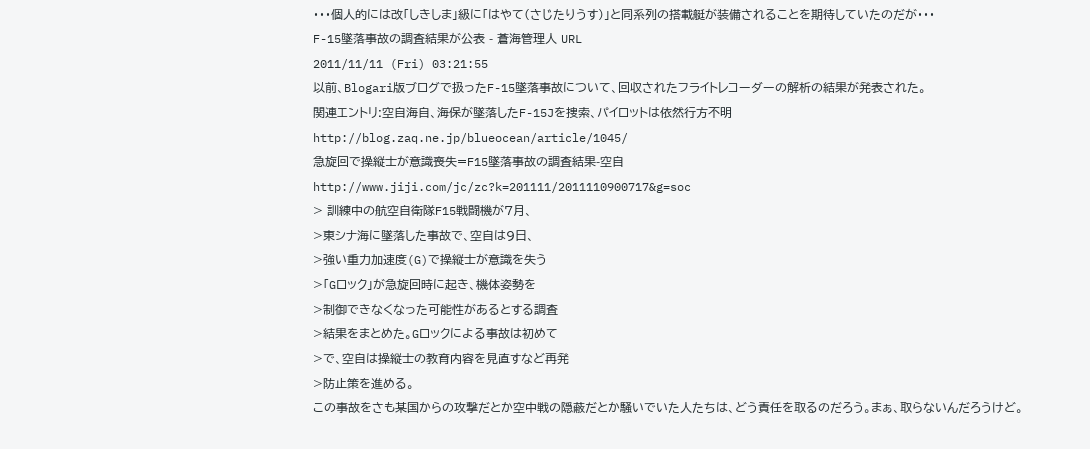・・・個人的には改「しきしま」級に「はやて(さじたりうす)」と同系列の搭載艇が装備されることを期待していたのだが・・・
F-15墜落事故の調査結果が公表 - 蒼海管理人 URL
2011/11/11 (Fri) 03:21:55
以前、Blogari版ブログで扱ったF-15墜落事故について、回収されたフライトレコーダーの解析の結果が発表された。
関連エントリ:空自海自、海保が墜落したF-15Jを捜索、パイロットは依然行方不明
http://blog.zaq.ne.jp/blueocean/article/1045/
急旋回で操縦士が意識喪失=F15墜落事故の調査結果-空自
http://www.jiji.com/jc/zc?k=201111/2011110900717&g=soc
> 訓練中の航空自衛隊F15戦闘機が7月、
>東シナ海に墜落した事故で、空自は9日、
>強い重力加速度(G)で操縦士が意識を失う
>「Gロック」が急旋回時に起き、機体姿勢を
>制御できなくなった可能性があるとする調査
>結果をまとめた。Gロックによる事故は初めて
>で、空自は操縦士の教育内容を見直すなど再発
>防止策を進める。
この事故をさも某国からの攻撃だとか空中戦の隠蔽だとか騒いでいた人たちは、どう責任を取るのだろう。まぁ、取らないんだろうけど。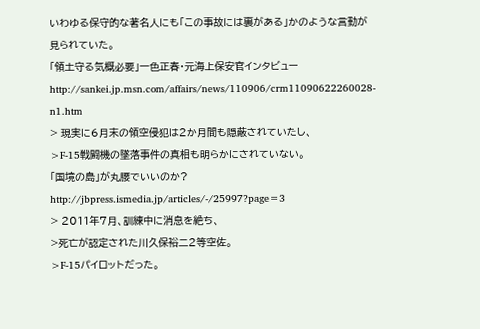いわゆる保守的な著名人にも「この事故には裏がある」かのような言動が見られていた。
「領土守る気概必要」一色正春・元海上保安官インタビュー
http://sankei.jp.msn.com/affairs/news/110906/crm11090622260028-n1.htm
> 現実に6月末の領空侵犯は2か月間も隠蔽されていたし、
>F-15戦闘機の墜落事件の真相も明らかにされていない。
「国境の島」が丸腰でいいのか?
http://jbpress.ismedia.jp/articles/-/25997?page=3
> 2011年7月、訓練中に消息を絶ち、
>死亡が認定された川久保裕二2等空佐。
>F-15パイロットだった。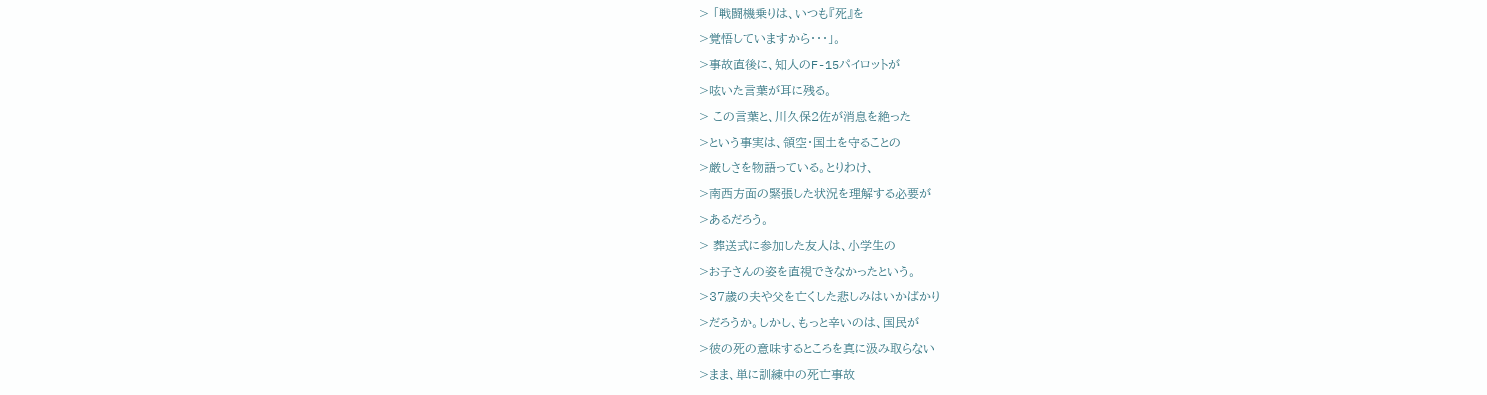> 「戦闘機乗りは、いつも『死』を
>覚悟していますから・・・」。
>事故直後に、知人のF-15パイロットが
>呟いた言葉が耳に残る。
> この言葉と、川久保2佐が消息を絶った
>という事実は、領空・国土を守ることの
>厳しさを物語っている。とりわけ、
>南西方面の緊張した状況を理解する必要が
>あるだろう。
> 葬送式に参加した友人は、小学生の
>お子さんの姿を直視できなかったという。
>37歳の夫や父を亡くした悲しみはいかばかり
>だろうか。しかし、もっと辛いのは、国民が
>彼の死の意味するところを真に汲み取らない
>まま、単に訓練中の死亡事故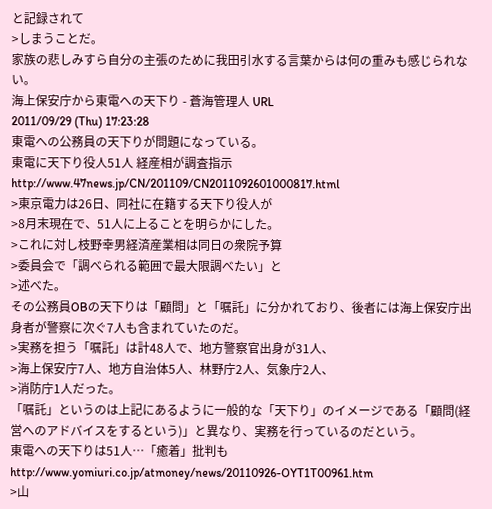と記録されて
>しまうことだ。
家族の悲しみすら自分の主張のために我田引水する言葉からは何の重みも感じられない。
海上保安庁から東電への天下り - 蒼海管理人 URL
2011/09/29 (Thu) 17:23:28
東電への公務員の天下りが問題になっている。
東電に天下り役人51人 経産相が調査指示
http://www.47news.jp/CN/201109/CN2011092601000817.html
>東京電力は26日、同社に在籍する天下り役人が
>8月末現在で、51人に上ることを明らかにした。
>これに対し枝野幸男経済産業相は同日の衆院予算
>委員会で「調べられる範囲で最大限調べたい」と
>述べた。
その公務員OBの天下りは「顧問」と「嘱託」に分かれており、後者には海上保安庁出身者が警察に次ぐ7人も含まれていたのだ。
>実務を担う「嘱託」は計48人で、地方警察官出身が31人、
>海上保安庁7人、地方自治体5人、林野庁2人、気象庁2人、
>消防庁1人だった。
「嘱託」というのは上記にあるように一般的な「天下り」のイメージである「顧問(経営へのアドバイスをするという)」と異なり、実務を行っているのだという。
東電への天下りは51人…「癒着」批判も
http://www.yomiuri.co.jp/atmoney/news/20110926-OYT1T00961.htm
>山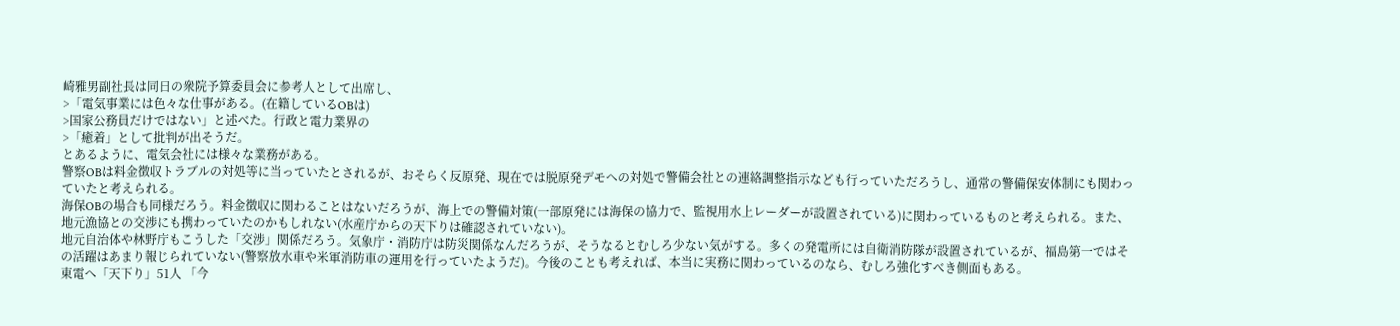崎雅男副社長は同日の衆院予算委員会に参考人として出席し、
>「電気事業には色々な仕事がある。(在籍しているOBは)
>国家公務員だけではない」と述べた。行政と電力業界の
>「癒着」として批判が出そうだ。
とあるように、電気会社には様々な業務がある。
警察OBは料金徴収トラブルの対処等に当っていたとされるが、おそらく反原発、現在では脱原発デモへの対処で警備会社との連絡調整指示なども行っていただろうし、通常の警備保安体制にも関わっていたと考えられる。
海保OBの場合も同様だろう。料金徴収に関わることはないだろうが、海上での警備対策(一部原発には海保の協力で、監視用水上レーダーが設置されている)に関わっているものと考えられる。また、地元漁協との交渉にも携わっていたのかもしれない(水産庁からの天下りは確認されていない)。
地元自治体や林野庁もこうした「交渉」関係だろう。気象庁・消防庁は防災関係なんだろうが、そうなるとむしろ少ない気がする。多くの発電所には自衛消防隊が設置されているが、福島第一ではその活躍はあまり報じられていない(警察放水車や米軍消防車の運用を行っていたようだ)。今後のことも考えれば、本当に実務に関わっているのなら、むしろ強化すべき側面もある。
東電へ「天下り」51人 「今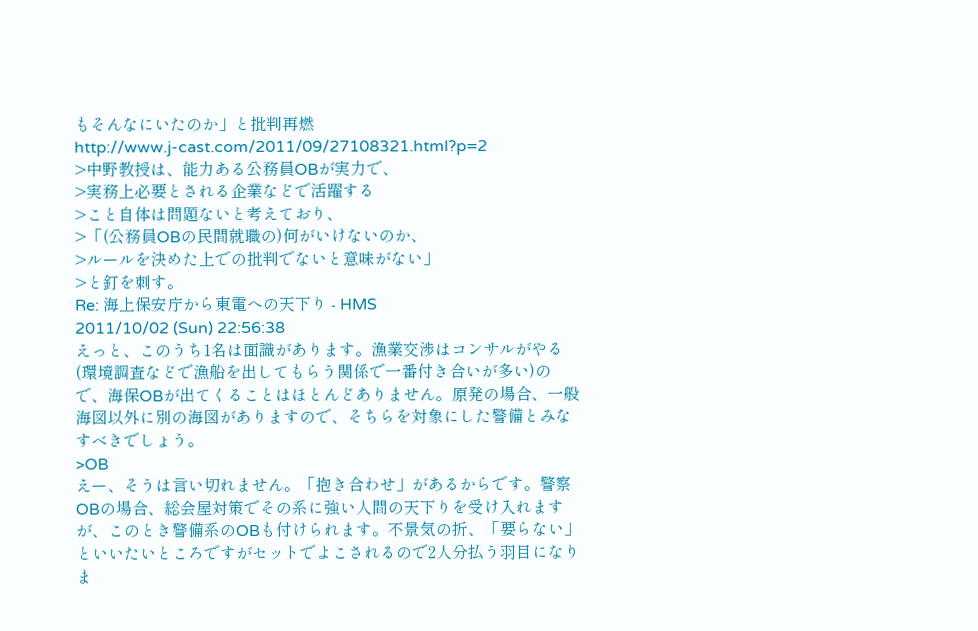もそんなにいたのか」と批判再燃
http://www.j-cast.com/2011/09/27108321.html?p=2
>中野教授は、能力ある公務員OBが実力で、
>実務上必要とされる企業などで活躍する
>こと自体は問題ないと考えており、
>「(公務員OBの民間就職の)何がいけないのか、
>ルールを決めた上での批判でないと意味がない」
>と釘を刺す。
Re: 海上保安庁から東電への天下り - HMS
2011/10/02 (Sun) 22:56:38
えっと、このうち1名は面識があります。漁業交渉はコンサルがやる(環境調査などで漁船を出してもらう関係で一番付き合いが多い)ので、海保OBが出てくることはほとんどありません。原発の場合、一般海図以外に別の海図がありますので、そちらを対象にした警備とみなすべきでしょう。
>OB
えー、そうは言い切れません。「抱き合わせ」があるからです。警察OBの場合、総会屋対策でその系に強い人間の天下りを受け入れますが、このとき警備系のOBも付けられます。不景気の折、「要らない」といいたいところですがセットでよこされるので2人分払う羽目になりま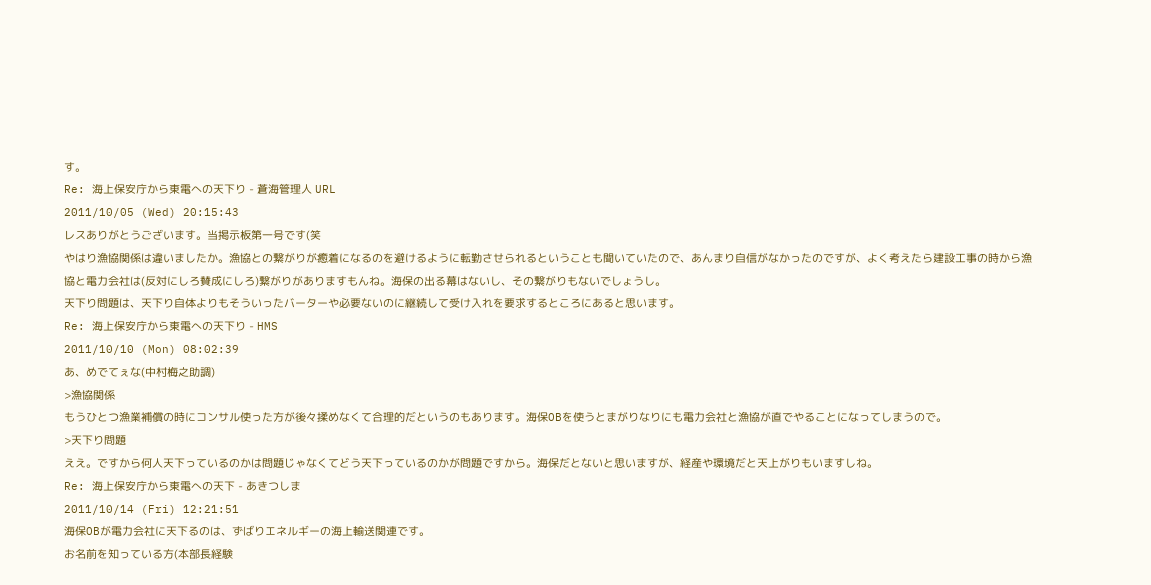す。
Re: 海上保安庁から東電への天下り - 蒼海管理人 URL
2011/10/05 (Wed) 20:15:43
レスありがとうございます。当掲示板第一号です(笑
やはり漁協関係は違いましたか。漁協との繋がりが癒着になるのを避けるように転勤させられるということも聞いていたので、あんまり自信がなかったのですが、よく考えたら建設工事の時から漁協と電力会社は(反対にしろ賛成にしろ)繋がりがありますもんね。海保の出る幕はないし、その繋がりもないでしょうし。
天下り問題は、天下り自体よりもそういったバーターや必要ないのに継続して受け入れを要求するところにあると思います。
Re: 海上保安庁から東電への天下り - HMS
2011/10/10 (Mon) 08:02:39
あ、めでてぇな(中村梅之助調)
>漁協関係
もうひとつ漁業補償の時にコンサル使った方が後々揉めなくて合理的だというのもあります。海保OBを使うとまがりなりにも電力会社と漁協が直でやることになってしまうので。
>天下り問題
ええ。ですから何人天下っているのかは問題じゃなくてどう天下っているのかが問題ですから。海保だとないと思いますが、経産や環境だと天上がりもいますしね。
Re: 海上保安庁から東電への天下 - あきつしま
2011/10/14 (Fri) 12:21:51
海保OBが電力会社に天下るのは、ずばりエネルギーの海上輸送関連です。
お名前を知っている方(本部長経験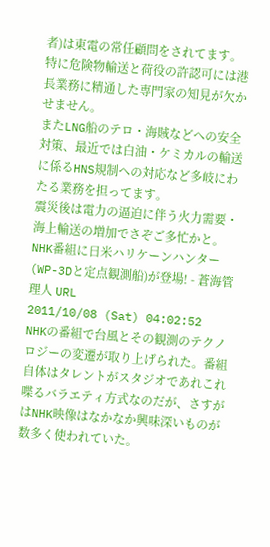者)は東電の常任顧問をされてます。
特に危険物輸送と荷役の許認可には港長業務に精通した専門家の知見が欠かせません。
またLNG船のテロ・海賊などへの安全対策、最近では白油・ケミカルの輸送に係るHNS規制への対応など多岐にわたる業務を担ってます。
震災後は電力の逼迫に伴う火力需要・海上輸送の増加でさぞご多忙かと。
NHK番組に日米ハリケーンハンター(WP-3Dと定点観測船)が登場! - 蒼海管理人 URL
2011/10/08 (Sat) 04:02:52
NHKの番組で台風とその観測のテクノロジーの変遷が取り上げられた。番組自体はタレントがスタジオであれこれ喋るバラエティ方式なのだが、さすがはNHK映像はなかなか興味深いものが数多く使われていた。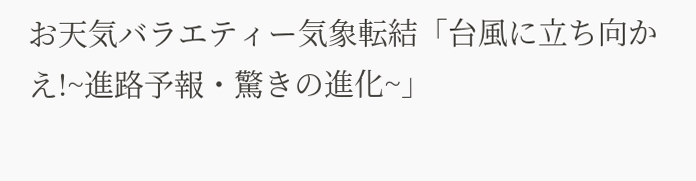お天気バラエティー気象転結「台風に立ち向かえ!~進路予報・驚きの進化~」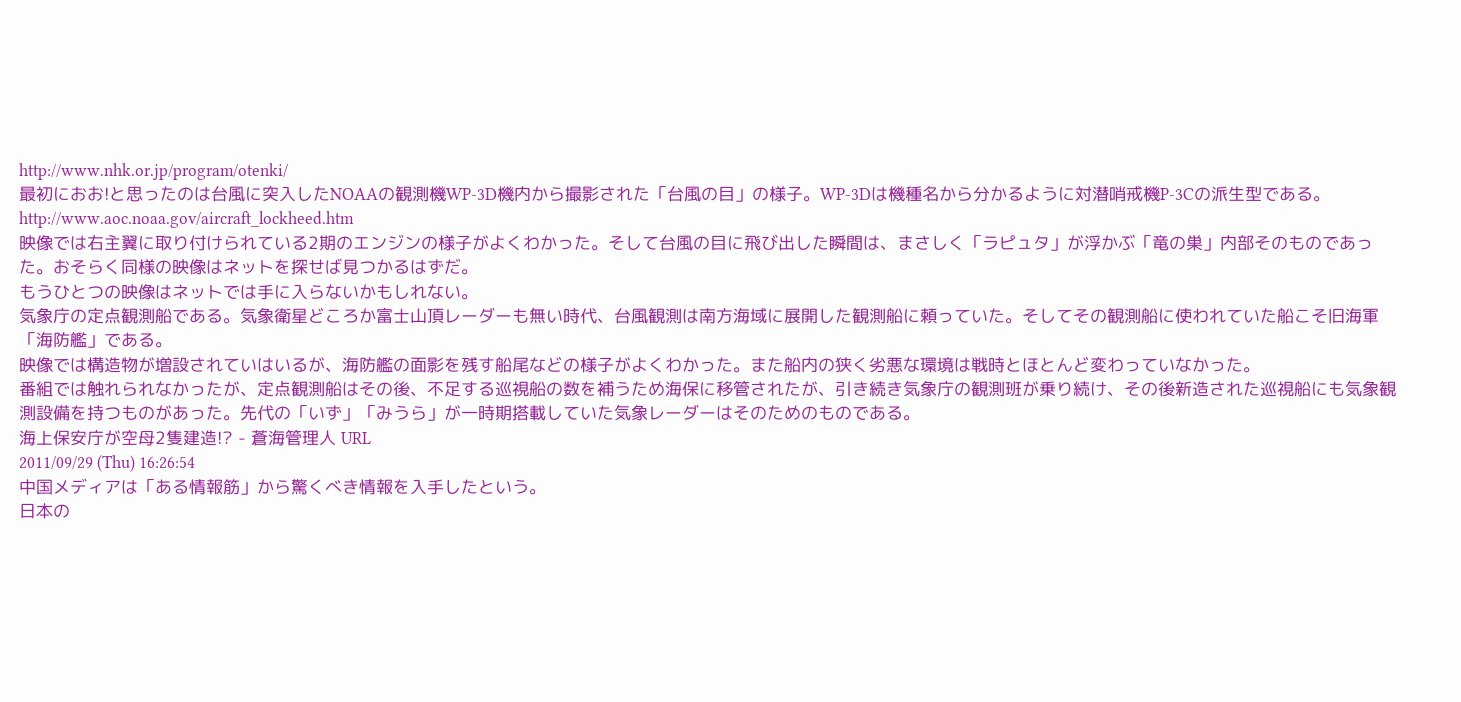http://www.nhk.or.jp/program/otenki/
最初におお!と思ったのは台風に突入したNOAAの観測機WP-3D機内から撮影された「台風の目」の様子。WP-3Dは機種名から分かるように対潜哨戒機P-3Cの派生型である。
http://www.aoc.noaa.gov/aircraft_lockheed.htm
映像では右主翼に取り付けられている2期のエンジンの様子がよくわかった。そして台風の目に飛び出した瞬間は、まさしく「ラピュタ」が浮かぶ「竜の巣」内部そのものであった。おそらく同様の映像はネットを探せば見つかるはずだ。
もうひとつの映像はネットでは手に入らないかもしれない。
気象庁の定点観測船である。気象衛星どころか富士山頂レーダーも無い時代、台風観測は南方海域に展開した観測船に頼っていた。そしてその観測船に使われていた船こそ旧海軍「海防艦」である。
映像では構造物が増設されていはいるが、海防艦の面影を残す船尾などの様子がよくわかった。また船内の狭く劣悪な環境は戦時とほとんど変わっていなかった。
番組では触れられなかったが、定点観測船はその後、不足する巡視船の数を補うため海保に移管されたが、引き続き気象庁の観測班が乗り続け、その後新造された巡視船にも気象観測設備を持つものがあった。先代の「いず」「みうら」が一時期搭載していた気象レーダーはそのためのものである。
海上保安庁が空母2隻建造!? - 蒼海管理人 URL
2011/09/29 (Thu) 16:26:54
中国メディアは「ある情報筋」から驚くべき情報を入手したという。
日本の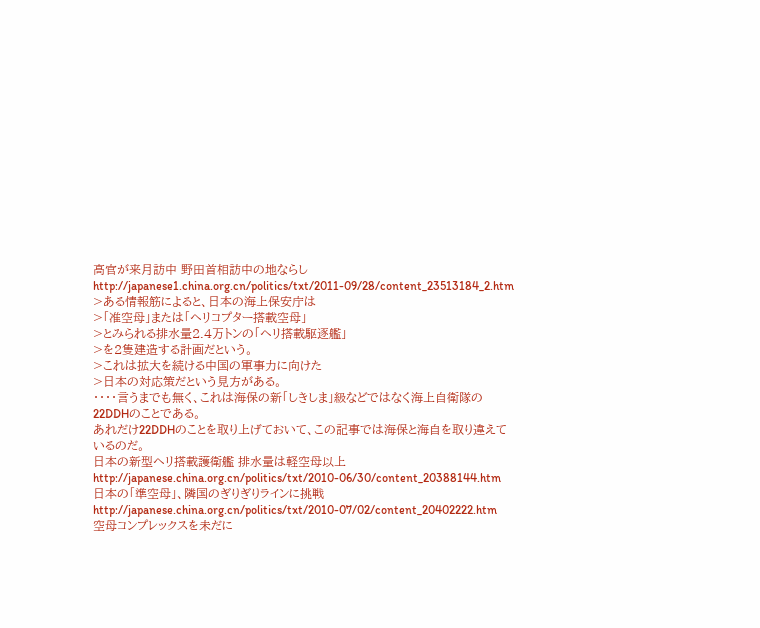高官が来月訪中 野田首相訪中の地ならし
http://japanese1.china.org.cn/politics/txt/2011-09/28/content_23513184_2.htm
>ある情報筋によると、日本の海上保安庁は
>「准空母」または「ヘリコプター搭載空母」
>とみられる排水量2.4万トンの「ヘリ搭載駆逐艦」
>を2隻建造する計画だという。
>これは拡大を続ける中国の軍事力に向けた
>日本の対応策だという見方がある。
・・・・言うまでも無く、これは海保の新「しきしま」級などではなく海上自衛隊の22DDHのことである。
あれだけ22DDHのことを取り上げておいて、この記事では海保と海自を取り違えているのだ。
日本の新型ヘリ搭載護衛艦 排水量は軽空母以上
http://japanese.china.org.cn/politics/txt/2010-06/30/content_20388144.htm
日本の「準空母」、隣国のぎりぎりラインに挑戦
http://japanese.china.org.cn/politics/txt/2010-07/02/content_20402222.htm
空母コンプレックスを未だに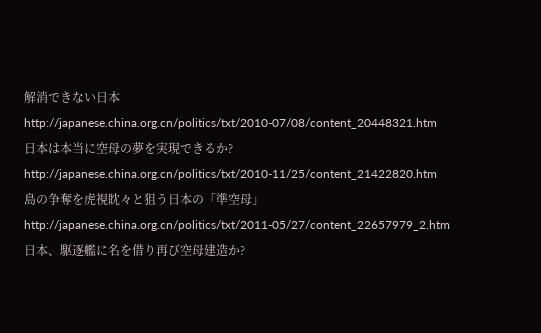解消できない日本
http://japanese.china.org.cn/politics/txt/2010-07/08/content_20448321.htm
日本は本当に空母の夢を実現できるか?
http://japanese.china.org.cn/politics/txt/2010-11/25/content_21422820.htm
島の争奪を虎視眈々と狙う日本の「準空母」
http://japanese.china.org.cn/politics/txt/2011-05/27/content_22657979_2.htm
日本、駆逐艦に名を借り再び空母建造か?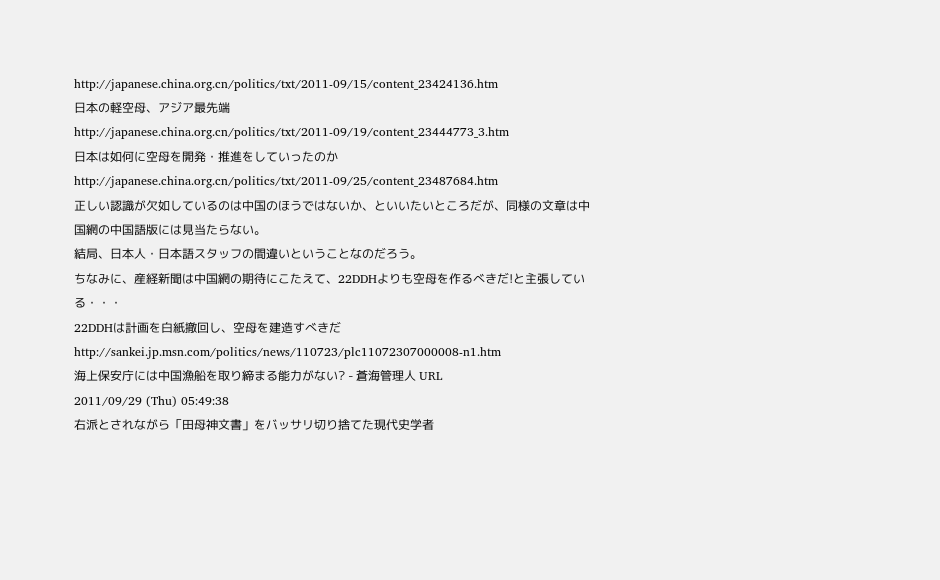http://japanese.china.org.cn/politics/txt/2011-09/15/content_23424136.htm
日本の軽空母、アジア最先端
http://japanese.china.org.cn/politics/txt/2011-09/19/content_23444773_3.htm
日本は如何に空母を開発・推進をしていったのか
http://japanese.china.org.cn/politics/txt/2011-09/25/content_23487684.htm
正しい認識が欠如しているのは中国のほうではないか、といいたいところだが、同様の文章は中国網の中国語版には見当たらない。
結局、日本人・日本語スタッフの間違いということなのだろう。
ちなみに、産経新聞は中国網の期待にこたえて、22DDHよりも空母を作るべきだ!と主張している・・・
22DDHは計画を白紙撤回し、空母を建造すべきだ
http://sankei.jp.msn.com/politics/news/110723/plc11072307000008-n1.htm
海上保安庁には中国漁船を取り締まる能力がない? - 蒼海管理人 URL
2011/09/29 (Thu) 05:49:38
右派とされながら「田母神文書」をバッサリ切り捨てた現代史学者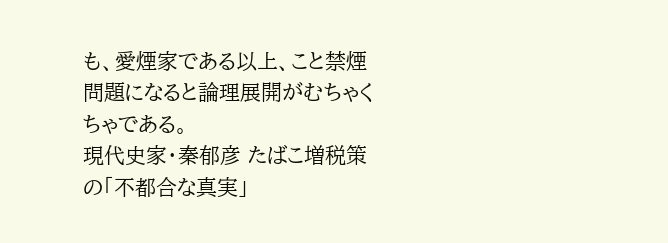も、愛煙家である以上、こと禁煙問題になると論理展開がむちゃくちゃである。
現代史家・秦郁彦 たばこ増税策の「不都合な真実」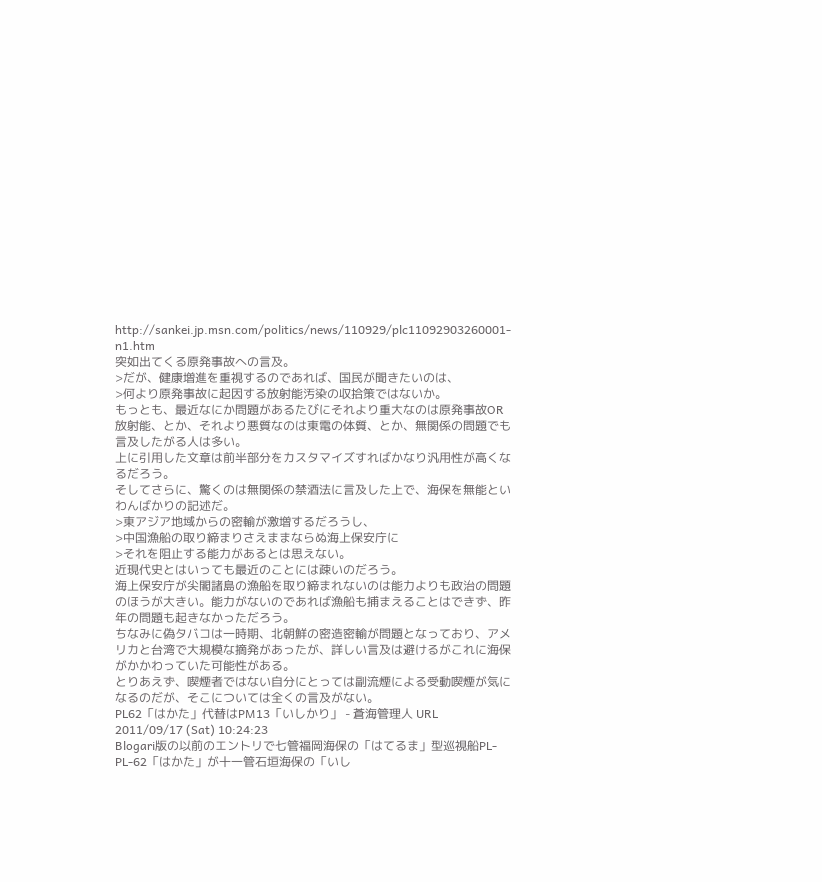http://sankei.jp.msn.com/politics/news/110929/plc11092903260001-n1.htm
突如出てくる原発事故への言及。
>だが、健康増進を重視するのであれば、国民が聞きたいのは、
>何より原発事故に起因する放射能汚染の収拾策ではないか。
もっとも、最近なにか問題があるたびにそれより重大なのは原発事故OR放射能、とか、それより悪質なのは東電の体質、とか、無関係の問題でも言及したがる人は多い。
上に引用した文章は前半部分をカスタマイズすればかなり汎用性が高くなるだろう。
そしてさらに、驚くのは無関係の禁酒法に言及した上で、海保を無能といわんばかりの記述だ。
>東アジア地域からの密輸が激増するだろうし、
>中国漁船の取り締まりさえままならぬ海上保安庁に
>それを阻止する能力があるとは思えない。
近現代史とはいっても最近のことには疎いのだろう。
海上保安庁が尖閣諸島の漁船を取り締まれないのは能力よりも政治の問題のほうが大きい。能力がないのであれば漁船も捕まえることはできず、昨年の問題も起きなかっただろう。
ちなみに偽タバコは一時期、北朝鮮の密造密輸が問題となっており、アメリカと台湾で大規模な摘発があったが、詳しい言及は避けるがこれに海保がかかわっていた可能性がある。
とりあえず、喫煙者ではない自分にとっては副流煙による受動喫煙が気になるのだが、そこについては全くの言及がない。
PL62「はかた」代替はPM13「いしかり」 - 蒼海管理人 URL
2011/09/17 (Sat) 10:24:23
Blogari版の以前のエントリで七管福岡海保の「はてるま」型巡視船PL-PL-62「はかた」が十一管石垣海保の「いし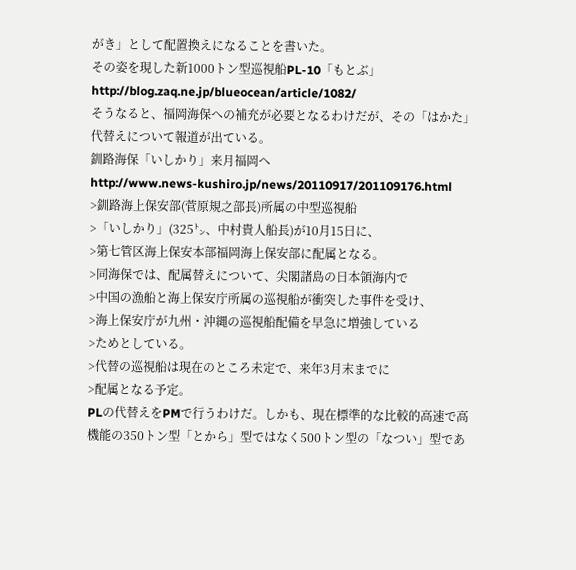がき」として配置換えになることを書いた。
その姿を現した新1000トン型巡視船PL-10「もとぶ」
http://blog.zaq.ne.jp/blueocean/article/1082/
そうなると、福岡海保への補充が必要となるわけだが、その「はかた」代替えについて報道が出ている。
釧路海保「いしかり」来月福岡へ
http://www.news-kushiro.jp/news/20110917/201109176.html
>釧路海上保安部(菅原規之部長)所属の中型巡視船
>「いしかり」(325㌧、中村貴人船長)が10月15日に、
>第七管区海上保安本部福岡海上保安部に配属となる。
>同海保では、配属替えについて、尖閣諸島の日本領海内で
>中国の漁船と海上保安庁所属の巡視船が衝突した事件を受け、
>海上保安庁が九州・沖縄の巡視船配備を早急に増強している
>ためとしている。
>代替の巡視船は現在のところ未定で、来年3月末までに
>配属となる予定。
PLの代替えをPMで行うわけだ。しかも、現在標準的な比較的高速で高機能の350トン型「とから」型ではなく500トン型の「なつい」型であ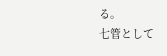る。
七管として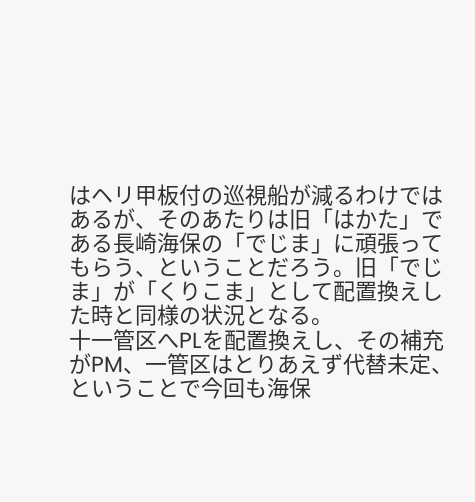はヘリ甲板付の巡視船が減るわけではあるが、そのあたりは旧「はかた」である長崎海保の「でじま」に頑張ってもらう、ということだろう。旧「でじま」が「くりこま」として配置換えした時と同様の状況となる。
十一管区へPLを配置換えし、その補充がPM、一管区はとりあえず代替未定、ということで今回も海保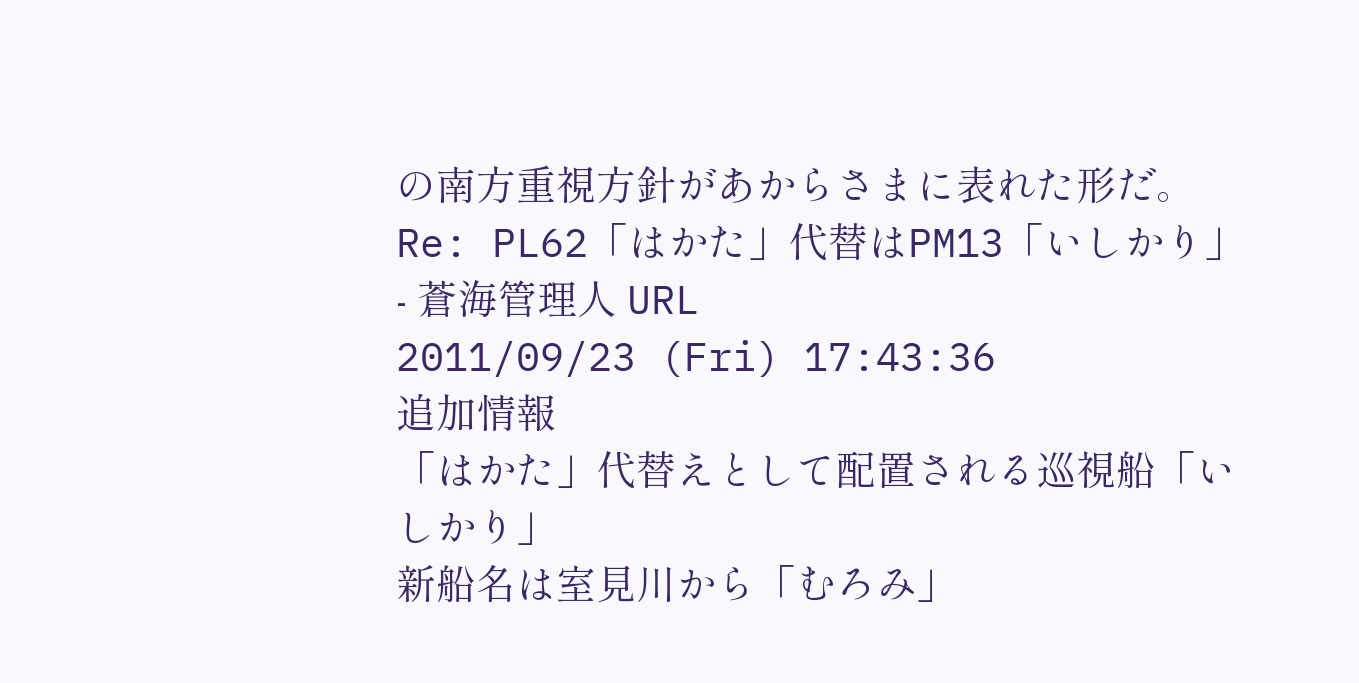の南方重視方針があからさまに表れた形だ。
Re: PL62「はかた」代替はPM13「いしかり」 - 蒼海管理人 URL
2011/09/23 (Fri) 17:43:36
追加情報
「はかた」代替えとして配置される巡視船「いしかり」
新船名は室見川から「むろみ」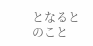となるとのこと